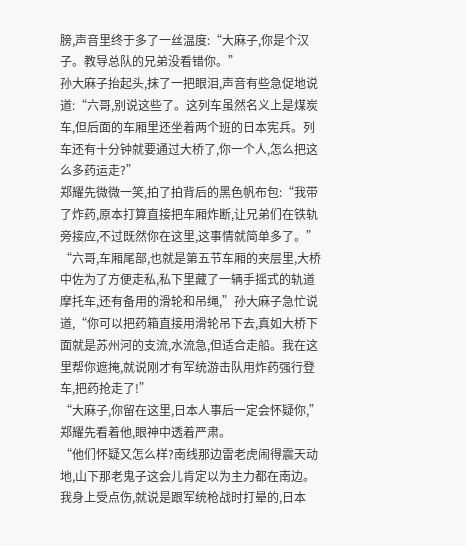膀,声音里终于多了一丝温度:“大麻子,你是个汉子。教导总队的兄弟没看错你。”
孙大麻子抬起头,抹了一把眼泪,声音有些急促地说道:“六哥,别说这些了。这列车虽然名义上是煤炭车,但后面的车厢里还坐着两个班的日本宪兵。列车还有十分钟就要通过大桥了,你一个人,怎么把这么多药运走?”
郑耀先微微一笑,拍了拍背后的黑色帆布包:“我带了炸药,原本打算直接把车厢炸断,让兄弟们在铁轨旁接应,不过既然你在这里,这事情就简单多了。”
“六哥,车厢尾部,也就是第五节车厢的夹层里,大桥中佐为了方便走私,私下里藏了一辆手摇式的轨道摩托车,还有备用的滑轮和吊绳,”孙大麻子急忙说道,“你可以把药箱直接用滑轮吊下去,真如大桥下面就是苏州河的支流,水流急,但适合走船。我在这里帮你遮掩,就说刚才有军统游击队用炸药强行登车,把药抢走了!”
“大麻子,你留在这里,日本人事后一定会怀疑你,”郑耀先看着他,眼神中透着严肃。
“他们怀疑又怎么样?南线那边雷老虎闹得震天动地,山下那老鬼子这会儿肯定以为主力都在南边。我身上受点伤,就说是跟军统枪战时打晕的,日本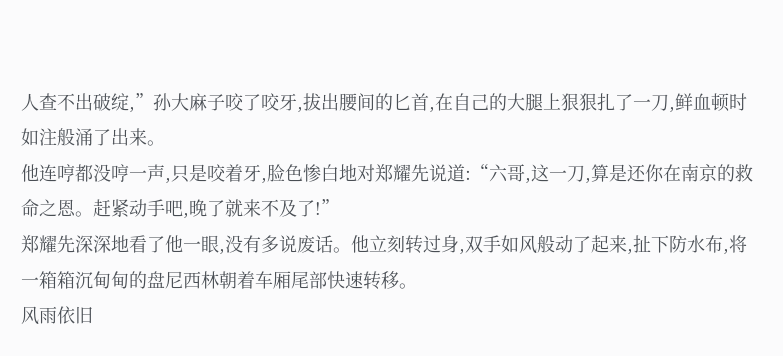人查不出破绽,”孙大麻子咬了咬牙,拔出腰间的匕首,在自己的大腿上狠狠扎了一刀,鲜血顿时如注般涌了出来。
他连哼都没哼一声,只是咬着牙,脸色惨白地对郑耀先说道:“六哥,这一刀,算是还你在南京的救命之恩。赶紧动手吧,晚了就来不及了!”
郑耀先深深地看了他一眼,没有多说废话。他立刻转过身,双手如风般动了起来,扯下防水布,将一箱箱沉甸甸的盘尼西林朝着车厢尾部快速转移。
风雨依旧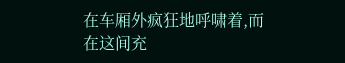在车厢外疯狂地呼啸着,而在这间充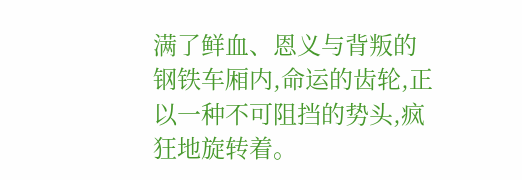满了鲜血、恩义与背叛的钢铁车厢内,命运的齿轮,正以一种不可阻挡的势头,疯狂地旋转着。